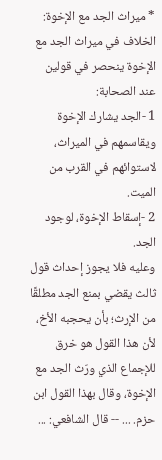* ميراث الجد مع الإخوة:
الخلاف في ميراث الجد مع الإخوة ينحصر في قولين عند الصحابة:
1 -الجد يشارك الإخوة ويقاسمهم في الميراث، لاستوائهم في القرب من الميت.
2 -إسقاط الإخوة، لوجود الجد.
وعليه فلا يجوز إحداث قول ثالث يقضي بمنع الجد مطلقًا من الإرث؛ بأن يحجبه الأخ، لأن هذا القول هو خرق للإجماع الذي ورّث الجد مع الإخوة، وقال بهذا القول ابن حزم. ... -- قال الشافعي: ...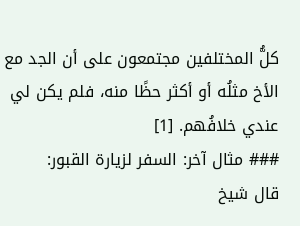كلُّ المختلفين مجتمعون على أن الجد مع الأخ مثلُه أو أكثر حظًا منه، فلم يكن لي عندي خلافُهم. [1]
### مثال آخر: السفر لزيارة القبور:
قال شيخ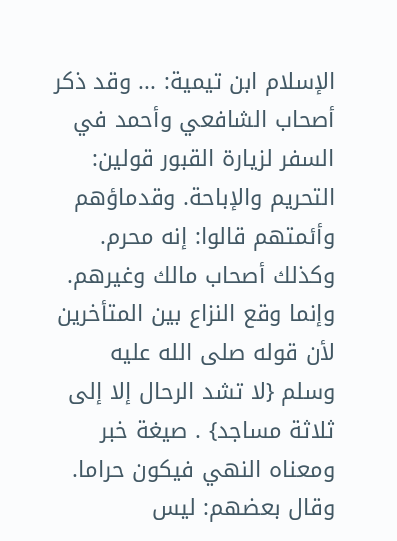الإسلام ابن تيمية: ... وقد ذكر أصحاب الشافعي وأحمد في السفر لزيارة القبور قولين: التحريم والإباحة. وقدماؤهم وأئمتهم قالوا: إنه محرم. وكذلك أصحاب مالك وغيرهم. وإنما وقع النزاع بين المتأخرين لأن قوله صلى الله عليه وسلم {لا تشد الرحال إلا إلى ثلاثة مساجد} . صيغة خبر ومعناه النهي فيكون حراما. وقال بعضهم: ليس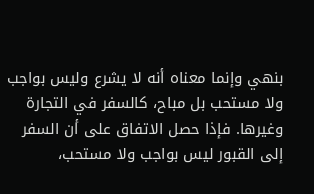بنهي وإنما معناه أنه لا يشرع وليس بواجب ولا مستحب بل مباح، كالسفر في التجارة وغيرها. فإذا حصل الاتفاق على أن السفر إلى القبور ليس بواجب ولا مستحب،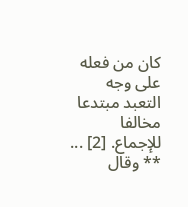كان من فعله على وجه التعبد مبتدعا مخالفا للإجماع. [2] ... ** وقال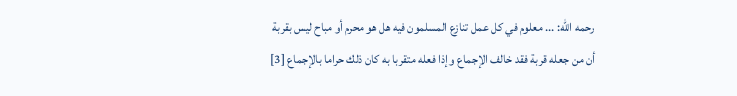رحمه الله: ... معلوم في كل عمل تنازع المسلمون فيه هل هو محرم أو مباح ليس بقربة أن من جعله قربة فقد خالف الإجماع وإذا فعله متقربا به كان ذلك حراما بالإجماع [3]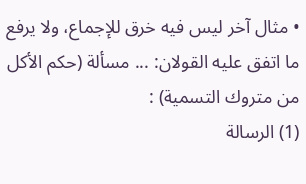• مثال آخر ليس فيه خرق للإجماع، ولا يرفع ما اتفق عليه القولان: ... مسألة (حكم الأكل من متروك التسمية) :
(1) الرسالة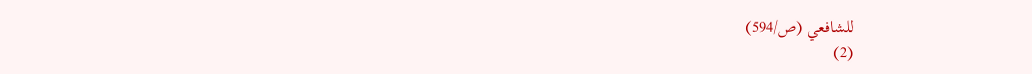للشافعي (ص/594)
(2)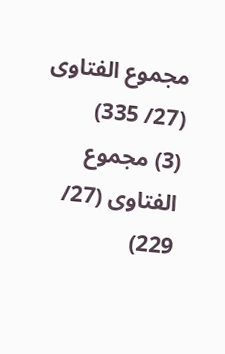مجموع الفتاوى (27/ 335)
(3) مجموع الفتاوى (27/ 229)